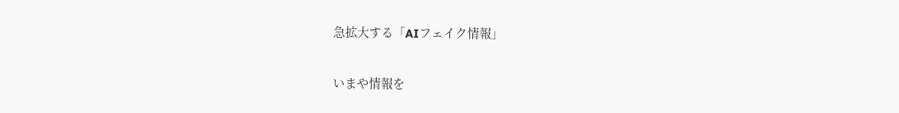急拡大する「AIフェイク情報」

いまや情報を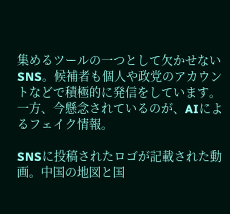集めるツールの一つとして欠かせないSNS。候補者も個人や政党のアカウントなどで積極的に発信をしています。
一方、今懸念されているのが、AIによるフェイク情報。

SNSに投稿されたロゴが記載された動画。中国の地図と国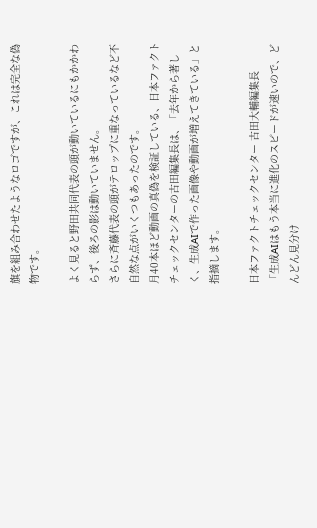旗を組み合わせたようなロゴですが、これは完全な偽物です。

よく見ると野田共同代表の頭が動いているにもかかわらず、後ろの影は動いていません。
さらに斉藤代表の頭がテロップに重なっているなど不自然な点がいくつもあったのです。
月40本ほど動画の真偽を検証している、日本ファクトチェックセンターの古田編集長は、「去年から著しく、生成AIで作った画像や動画が増えてきている」と指摘します。

日本ファクトチェックセンター 古田大輔編集長
「生成AIはもう本当に進化のスピードが速いので、どんどん見分け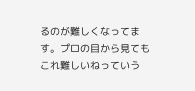るのが難しくなってます。プロの目から見てもこれ難しいねっていう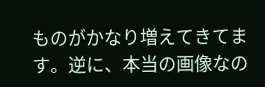ものがかなり増えてきてます。逆に、本当の画像なの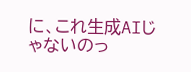に、これ生成AIじゃないのっ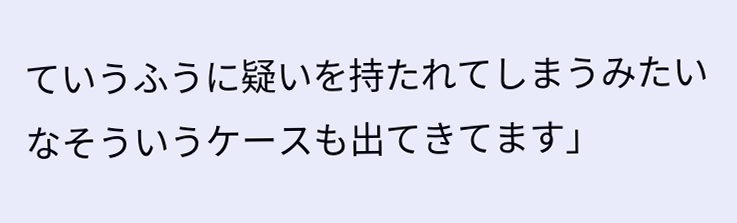ていうふうに疑いを持たれてしまうみたいなそういうケースも出てきてます」